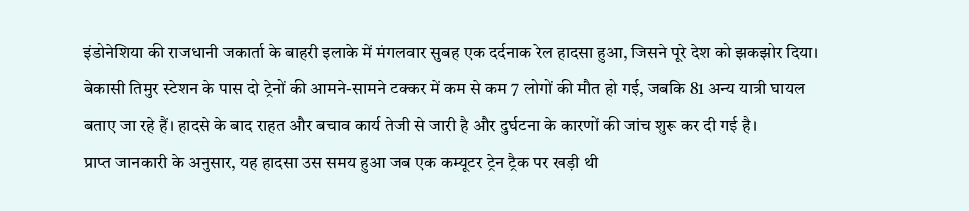इंडोनेशिया की राजधानी जकार्ता के बाहरी इलाके में मंगलवार सुबह एक दर्दनाक रेल हादसा हुआ, जिसने पूरे देश को झकझोर दिया। बेकासी तिमुर स्टेशन के पास दो ट्रेनों की आमने-सामने टक्कर में कम से कम 7 लोगों की मौत हो गई, जबकि 81 अन्य यात्री घायल बताए जा रहे हैं। हादसे के बाद राहत और बचाव कार्य तेजी से जारी है और दुर्घटना के कारणों की जांच शुरू कर दी गई है।
प्राप्त जानकारी के अनुसार, यह हादसा उस समय हुआ जब एक कम्यूटर ट्रेन ट्रैक पर खड़ी थी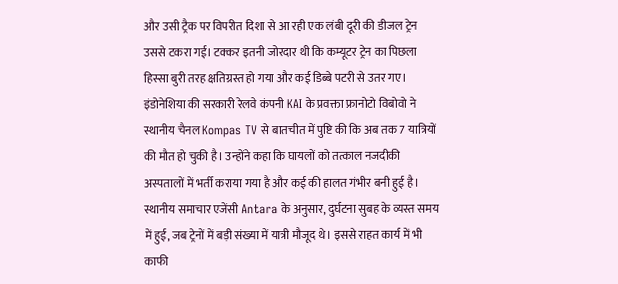और उसी ट्रैक पर विपरीत दिशा से आ रही एक लंबी दूरी की डीजल ट्रेन उससे टकरा गई। टक्कर इतनी जोरदार थी कि कम्यूटर ट्रेन का पिछला हिस्सा बुरी तरह क्षतिग्रस्त हो गया और कई डिब्बे पटरी से उतर गए।
इंडोनेशिया की सरकारी रेलवे कंपनी KAI के प्रवक्ता फ्रानोटो विबोवो ने स्थानीय चैनल Kompas TV से बातचीत में पुष्टि की कि अब तक 7 यात्रियों की मौत हो चुकी है। उन्होंने कहा कि घायलों को तत्काल नजदीकी अस्पतालों में भर्ती कराया गया है और कई की हालत गंभीर बनी हुई है।
स्थानीय समाचार एजेंसी Antara के अनुसार, दुर्घटना सुबह के व्यस्त समय में हुई, जब ट्रेनों में बड़ी संख्या में यात्री मौजूद थे। इससे राहत कार्य में भी काफी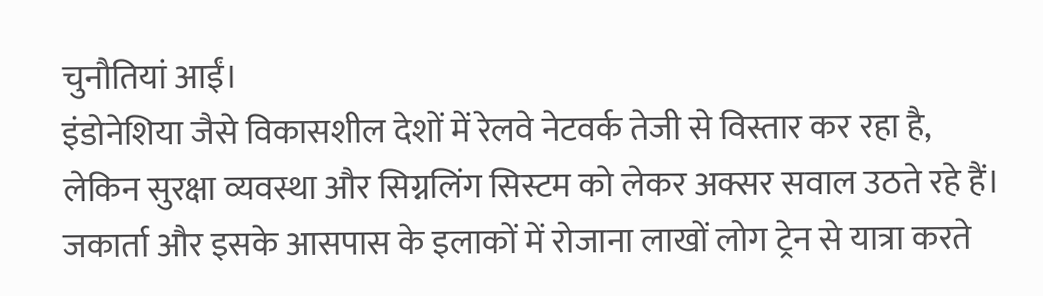चुनौतियां आईं।
इंडोनेशिया जैसे विकासशील देशों में रेलवे नेटवर्क तेजी से विस्तार कर रहा है, लेकिन सुरक्षा व्यवस्था और सिग्नलिंग सिस्टम को लेकर अक्सर सवाल उठते रहे हैं। जकार्ता और इसके आसपास के इलाकों में रोजाना लाखों लोग ट्रेन से यात्रा करते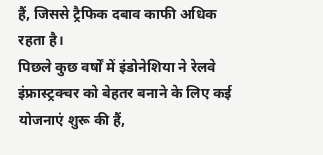हैं, जिससे ट्रैफिक दबाव काफी अधिक रहता है।
पिछले कुछ वर्षों में इंडोनेशिया ने रेलवे इंफ्रास्ट्रक्चर को बेहतर बनाने के लिए कई योजनाएं शुरू की हैं,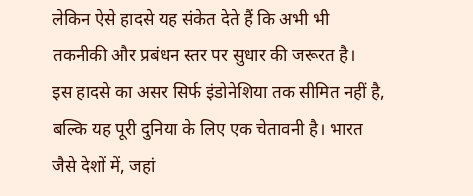लेकिन ऐसे हादसे यह संकेत देते हैं कि अभी भी तकनीकी और प्रबंधन स्तर पर सुधार की जरूरत है।
इस हादसे का असर सिर्फ इंडोनेशिया तक सीमित नहीं है, बल्कि यह पूरी दुनिया के लिए एक चेतावनी है। भारत जैसे देशों में, जहां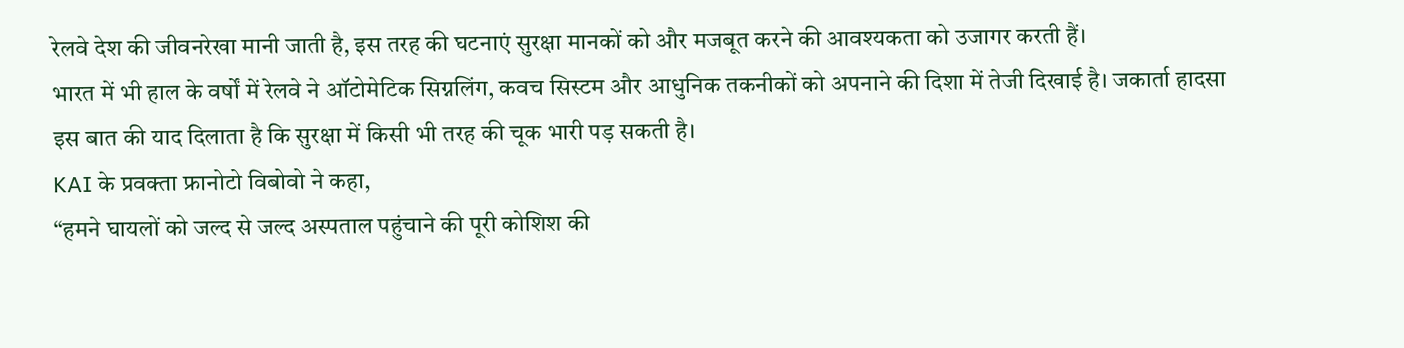रेलवे देश की जीवनरेखा मानी जाती है, इस तरह की घटनाएं सुरक्षा मानकों को और मजबूत करने की आवश्यकता को उजागर करती हैं।
भारत में भी हाल के वर्षों में रेलवे ने ऑटोमेटिक सिग्नलिंग, कवच सिस्टम और आधुनिक तकनीकों को अपनाने की दिशा में तेजी दिखाई है। जकार्ता हादसा इस बात की याद दिलाता है कि सुरक्षा में किसी भी तरह की चूक भारी पड़ सकती है।
KAI के प्रवक्ता फ्रानोटो विबोवो ने कहा,
“हमने घायलों को जल्द से जल्द अस्पताल पहुंचाने की पूरी कोशिश की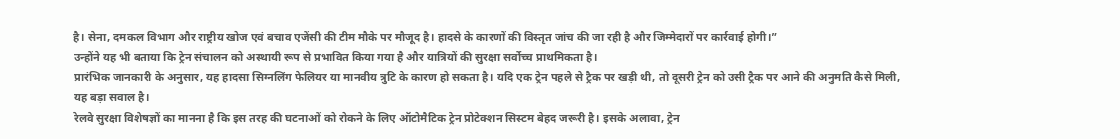है। सेना, दमकल विभाग और राष्ट्रीय खोज एवं बचाव एजेंसी की टीम मौके पर मौजूद है। हादसे के कारणों की विस्तृत जांच की जा रही है और जिम्मेदारों पर कार्रवाई होगी।”
उन्होंने यह भी बताया कि ट्रेन संचालन को अस्थायी रूप से प्रभावित किया गया है और यात्रियों की सुरक्षा सर्वोच्च प्राथमिकता है।
प्रारंभिक जानकारी के अनुसार, यह हादसा सिग्नलिंग फेलियर या मानवीय त्रुटि के कारण हो सकता है। यदि एक ट्रेन पहले से ट्रैक पर खड़ी थी, तो दूसरी ट्रेन को उसी ट्रैक पर आने की अनुमति कैसे मिली, यह बड़ा सवाल है।
रेलवे सुरक्षा विशेषज्ञों का मानना है कि इस तरह की घटनाओं को रोकने के लिए ऑटोमैटिक ट्रेन प्रोटेक्शन सिस्टम बेहद जरूरी है। इसके अलावा, ट्रेन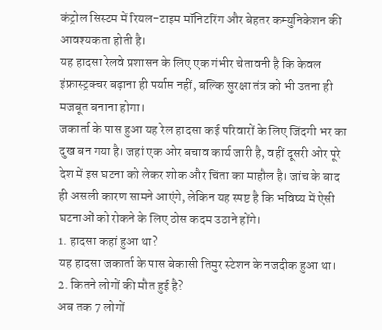कंट्रोल सिस्टम में रियल-टाइम मॉनिटरिंग और बेहतर कम्युनिकेशन की आवश्यकता होती है।
यह हादसा रेलवे प्रशासन के लिए एक गंभीर चेतावनी है कि केवल इंफ्रास्ट्रक्चर बढ़ाना ही पर्याप्त नहीं, बल्कि सुरक्षा तंत्र को भी उतना ही मजबूत बनाना होगा।
जकार्ता के पास हुआ यह रेल हादसा कई परिवारों के लिए जिंदगी भर का दुख बन गया है। जहां एक ओर बचाव कार्य जारी है, वहीं दूसरी ओर पूरे देश में इस घटना को लेकर शोक और चिंता का माहौल है। जांच के बाद ही असली कारण सामने आएंगे, लेकिन यह स्पष्ट है कि भविष्य में ऐसी घटनाओं को रोकने के लिए ठोस कदम उठाने होंगे।
1. हादसा कहां हुआ था?
यह हादसा जकार्ता के पास बेकासी तिमुर स्टेशन के नजदीक हुआ था।
2. कितने लोगों की मौत हुई है?
अब तक 7 लोगों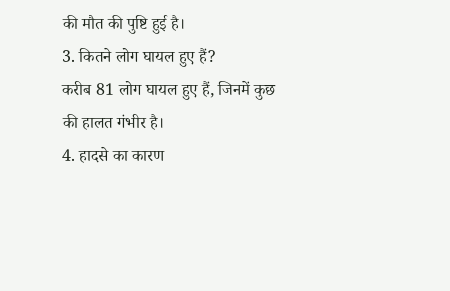की मौत की पुष्टि हुई है।
3. कितने लोग घायल हुए हैं?
करीब 81 लोग घायल हुए हैं, जिनमें कुछ की हालत गंभीर है।
4. हादसे का कारण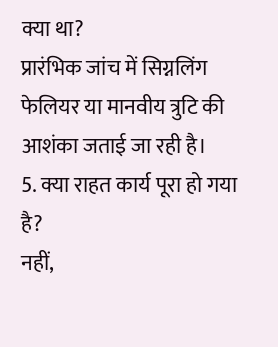क्या था?
प्रारंभिक जांच में सिग्नलिंग फेलियर या मानवीय त्रुटि की आशंका जताई जा रही है।
5. क्या राहत कार्य पूरा हो गया है?
नहीं,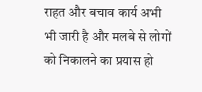राहत और बचाव कार्य अभी भी जारी है और मलबे से लोगों को निकालने का प्रयास हो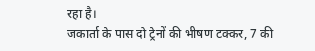रहा है।
जकार्ता के पास दो ट्रेनों की भीषण टक्कर, 7 की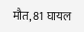मौत, 81 घायल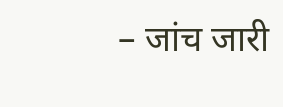– जांच जारी